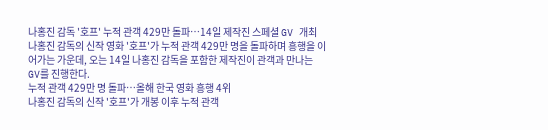나홍진 감독 '호프' 누적 관객 429만 돌파…14일 제작진 스페셜 GV 개최
나홍진 감독의 신작 영화 '호프'가 누적 관객 429만 명을 돌파하며 흥행을 이어가는 가운데, 오는 14일 나홍진 감독을 포함한 제작진이 관객과 만나는 GV를 진행한다.
누적 관객 429만 명 돌파…올해 한국 영화 흥행 4위
나홍진 감독의 신작 '호프'가 개봉 이후 누적 관객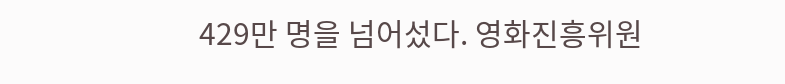429만 명을 넘어섰다. 영화진흥위원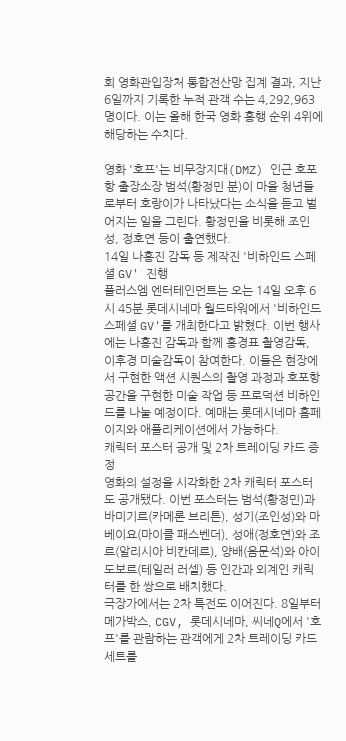회 영화관입장처 통합전산망 집계 결과, 지난 6일까지 기록한 누적 관객 수는 4,292,963명이다. 이는 올해 한국 영화 흥행 순위 4위에 해당하는 수치다.

영화 '호프'는 비무장지대(DMZ) 인근 호포항 출장소장 범석(황정민 분)이 마을 청년들로부터 호랑이가 나타났다는 소식을 듣고 벌어지는 일을 그린다. 황정민을 비롯해 조인성, 정호연 등이 출연했다.
14일 나홍진 감독 등 제작진 '비하인드 스페셜 GV' 진행
플러스엠 엔터테인먼트는 오는 14일 오후 6시 45분 롯데시네마 월드타워에서 '비하인드 스페셜 GV'를 개최한다고 밝혔다. 이번 행사에는 나홍진 감독과 함께 홍경표 촬영감독, 이후경 미술감독이 참여한다. 이들은 현장에서 구현한 액션 시퀀스의 촬영 과정과 호포항 공간을 구현한 미술 작업 등 프로덕션 비하인드를 나눌 예정이다. 예매는 롯데시네마 홈페이지와 애플리케이션에서 가능하다.
캐릭터 포스터 공개 및 2차 트레이딩 카드 증정
영화의 설정을 시각화한 2차 캐릭터 포스터도 공개됐다. 이번 포스터는 범석(황정민)과 바미기르(카메론 브리튼), 성기(조인성)와 마베이요(마이클 패스벤더), 성애(정호연)와 조르(알리시아 비칸데르), 양배(음문석)와 아이도보르(테일러 러셀) 등 인간과 외계인 캐릭터를 한 쌍으로 배치했다.
극장가에서는 2차 특전도 이어진다. 8일부터 메가박스, CGV, 롯데시네마, 씨네Q에서 '호프'를 관람하는 관객에게 2차 트레이딩 카드 세트를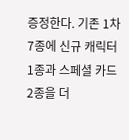증정한다. 기존 1차 7종에 신규 캐릭터 1종과 스페셜 카드 2종을 더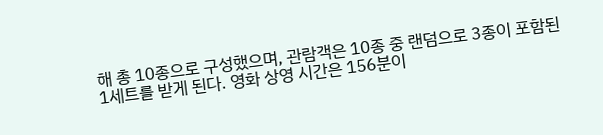해 총 10종으로 구성했으며, 관람객은 10종 중 랜덤으로 3종이 포함된 1세트를 받게 된다. 영화 상영 시간은 156분이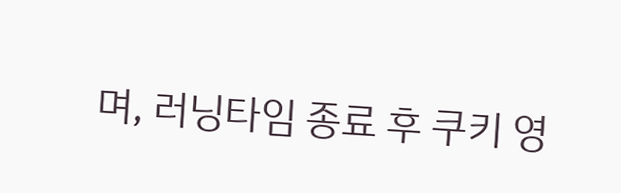며, 러닝타임 종료 후 쿠키 영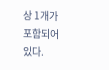상 1개가 포함되어 있다.